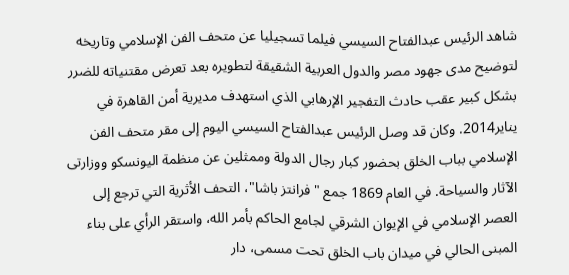شاهد الرئيس عبدالفتاح السيسي فيلما تسجيليا عن متحف الفن الإسلامي وتاريخه لتوضيح مدى جهود مصر والدول العربية الشقيقة لتطويره بعد تعرض مقتنياته للضرر بشكل كبير عقب حادث التفجير الإرهابي الذي استهدف مديرية أمن القاهرة في يناير2014. وكان قد وصل الرئيس عبدالفتاح السيسي اليوم إلى مقر متحف الفن الإسلامي بباب الخلق بحضور كبار رجال الدولة وممثلين عن منظمة اليونسكو ووزارتى الآثار والسياحة. في العام 1869 جمع "فرانتز باشا"، التحف الأثرية التي ترجع إلى العصر الإسلامي في الإيوان الشرقي لجامع الحاكم بأمر الله، واستقر الرأي على بناء المبنى الحالي في ميدان باب الخلق تحت مسمى، دار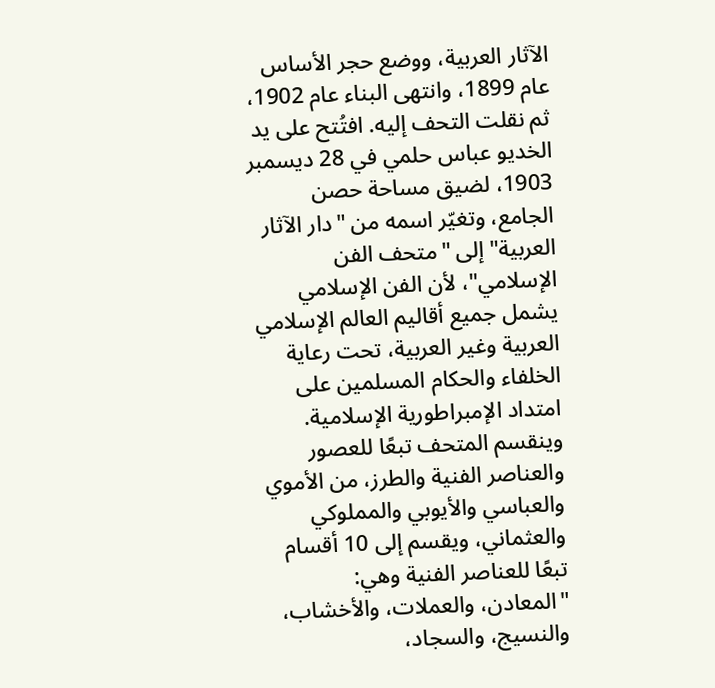الآثار العربية، ووضع حجر الأساس عام 1899، وانتهى البناء عام 1902، ثم نقلت التحف إليه. افتُتح على يد الخديو عباس حلمي في 28 ديسمبر 1903، لضيق مساحة حصن الجامع، وتغيّر اسمه من "دار الآثار العربية" إلى "متحف الفن الإسلامي"، لأن الفن الإسلامي يشمل جميع أقاليم العالم الإسلامي العربية وغير العربية، تحت رعاية الخلفاء والحكام المسلمين على امتداد الإمبراطورية الإسلامية. وينقسم المتحف تبعًا للعصور والعناصر الفنية والطرز، من الأموي والعباسي والأيوبي والمملوكي والعثماني، ويقسم إلى 10 أقسام تبعًا للعناصر الفنية وهي: "المعادن، والعملات، والأخشاب، والنسيج، والسجاد،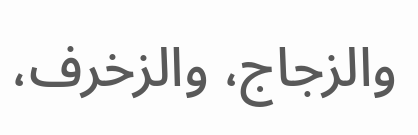والزجاج، والزخرف،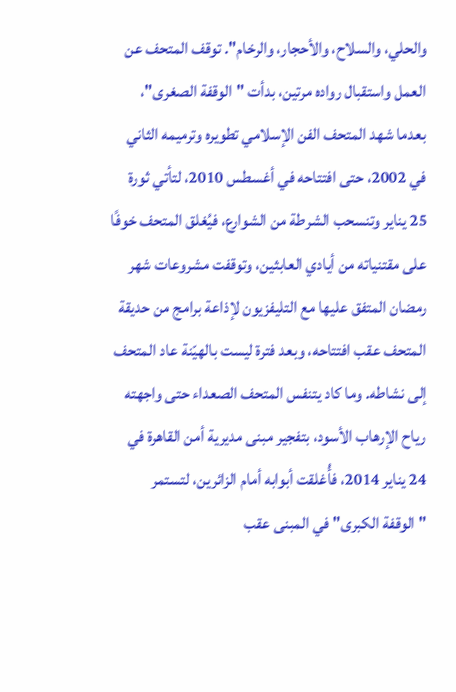والحلي، والسلاح، والأحجار، والرخام". توقف المتحف عن العمل واستقبال رواده مرتين، بدأت "الوقفة الصغرى"، بعدما شهد المتحف الفن الإسلامي تطويره وترميمه الثاني في 2002، حتى افتتاحه في أغسطس 2010، لتأتي ثورة 25 يناير وتنسحب الشرطة من الشوارع، فيُغلق المتحف خوفًا على مقتنياته من أيادي العابثين، وتوقفت مشروعات شهر رمضان المتفق عليها مع التليفزيون لإذاعة برامج من حديقة المتحف عقب افتتاحه، وبعد فترة ليست بالهيّنة عاد المتحف إلى نشاطه. وما كاد يتنفس المتحف الصعداء حتى واجهته رياح الإرهاب الأسود، بتفجير مبنى مديرية أمن القاهرة في 24 يناير 2014، فأُغلقت أبوابه أمام الزائرين، لتستمر "الوقفة الكبرى" في المبنى عقب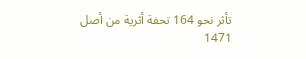تأثر نحو 164 تحفة أثرية من أصل 1471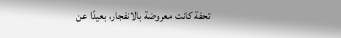تحفة كانت معروضة بالانفجار، بعيدًا عن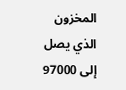المخزون الذي يصل إلى 97000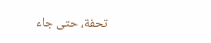تحفة، حتى جاء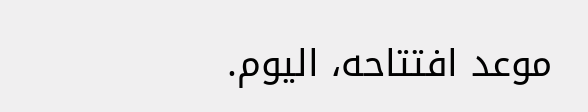موعد افتتاحه، اليوم.